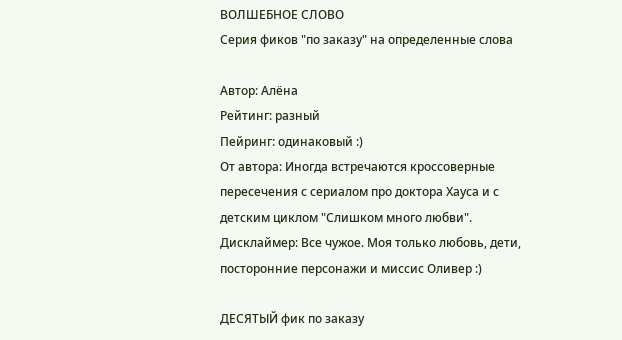ВОЛШЕБНОЕ СЛОВО
Серия фиков "по заказу" на определенные слова

Автор: Алёна
Рейтинг: разный
Пейринг: одинаковый :)
От автора: Иногда встречаются кроссоверные пересечения с сериалом про доктора Хауса и с детским циклом "Слишком много любви".
Дисклаймер: Все чужое. Моя только любовь, дети, посторонние персонажи и миссис Оливер :)

ДЕСЯТЫЙ фик по заказу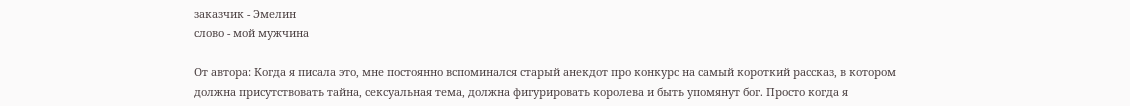заказчик - Эмелин
слово - мой мужчина

От автора: Когда я писала это, мне постоянно вспоминался старый анекдот про конкурс на самый короткий рассказ, в котором должна присутствовать тайна, сексуальная тема, должна фигурировать королева и быть упомянут бог. Просто когда я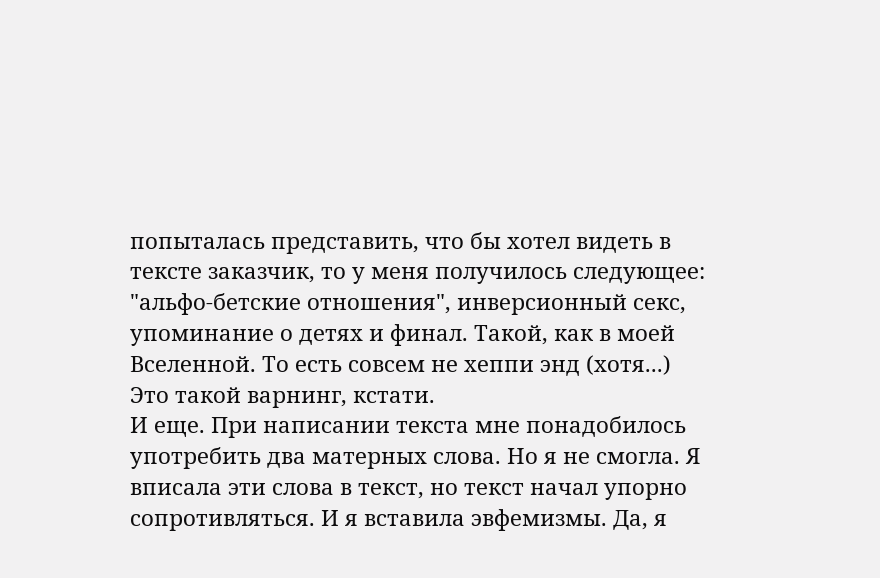попыталась представить, что бы хотел видеть в тексте заказчик, то у меня получилось следующее: "альфо-бетские отношения", инверсионный секс, упоминание о детях и финал. Такой, как в моей Вселенной. То есть совсем не хеппи энд (хотя...)
Это такой варнинг, кстати.
И еще. При написании текста мне понадобилось употребить два матерных слова. Но я не смогла. Я вписала эти слова в текст, но текст начал упорно сопротивляться. И я вставила эвфемизмы. Да, я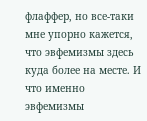флаффер, но все-таки мне упорно кажется, что эвфемизмы здесь куда более на месте. И что именно эвфемизмы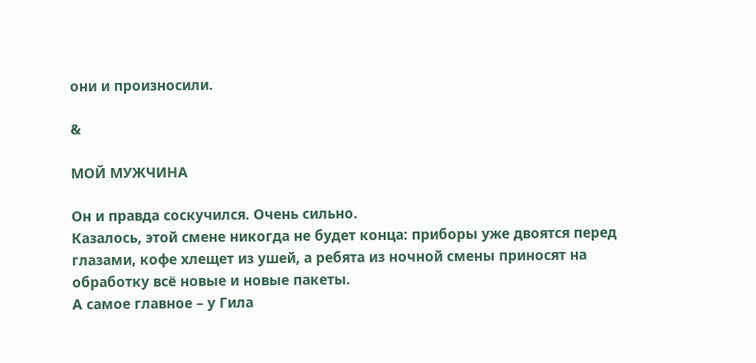они и произносили.

&

МОЙ МУЖЧИНА

Он и правда соскучился. Очень сильно.
Казалось, этой смене никогда не будет конца: приборы уже двоятся перед глазами, кофе хлещет из ушей, а ребята из ночной смены приносят на обработку всё новые и новые пакеты.
А самое главное – у Гила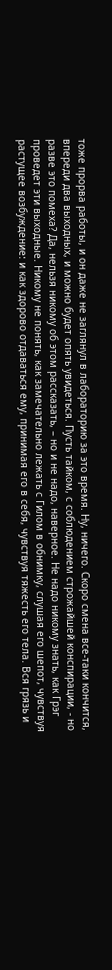тоже прорва работы, и он даже не заглянул в лабораторию за это время. Ну, ничего. Скоро смена все-таки кончится, впереди два выходных, и можно будет опять увидеться. Пусть тайком, с соблюдением строжайшей конспирации, - но разве это помеха? Да, нельзя никому об этом рассказать, – но и не надо, наверное. Не надо никому знать, как Грэг проведет эти выходные. Никому не понять, как замечательно лежать с Гилом в обнимку, слушая его шепот, чувствуя растущее возбуждение: и как здорово отдаваться ему, принимая его в себя, чувствуя тяжесть его тела. Вся грязь и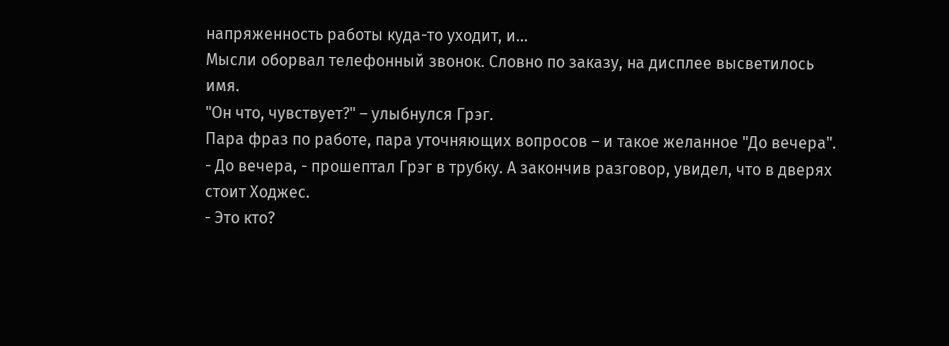напряженность работы куда-то уходит, и…
Мысли оборвал телефонный звонок. Словно по заказу, на дисплее высветилось имя.
"Он что, чувствует?" – улыбнулся Грэг.
Пара фраз по работе, пара уточняющих вопросов – и такое желанное "До вечера".
- До вечера, - прошептал Грэг в трубку. А закончив разговор, увидел, что в дверях стоит Ходжес.
- Это кто?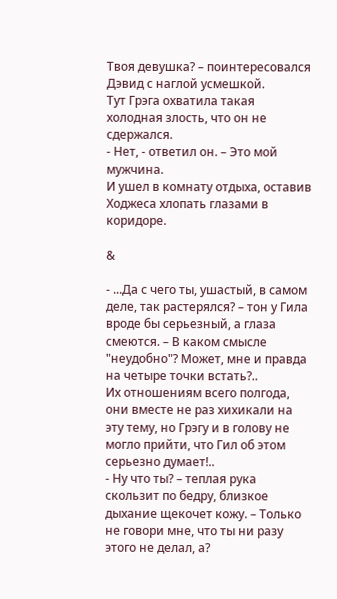Твоя девушка? – поинтересовался Дэвид с наглой усмешкой.
Тут Грэга охватила такая холодная злость, что он не сдержался.
- Нет, - ответил он. – Это мой мужчина.
И ушел в комнату отдыха, оставив Ходжеса хлопать глазами в коридоре.

&

- ...Да с чего ты, ушастый, в самом деле, так растерялся? – тон у Гила вроде бы серьезный, а глаза смеются. – В каком смысле "неудобно"? Может, мне и правда на четыре точки встать?..
Их отношениям всего полгода, они вместе не раз хихикали на эту тему, но Грэгу и в голову не могло прийти, что Гил об этом серьезно думает!..
- Ну что ты? – теплая рука скользит по бедру, близкое дыхание щекочет кожу. – Только не говори мне, что ты ни разу этого не делал, а?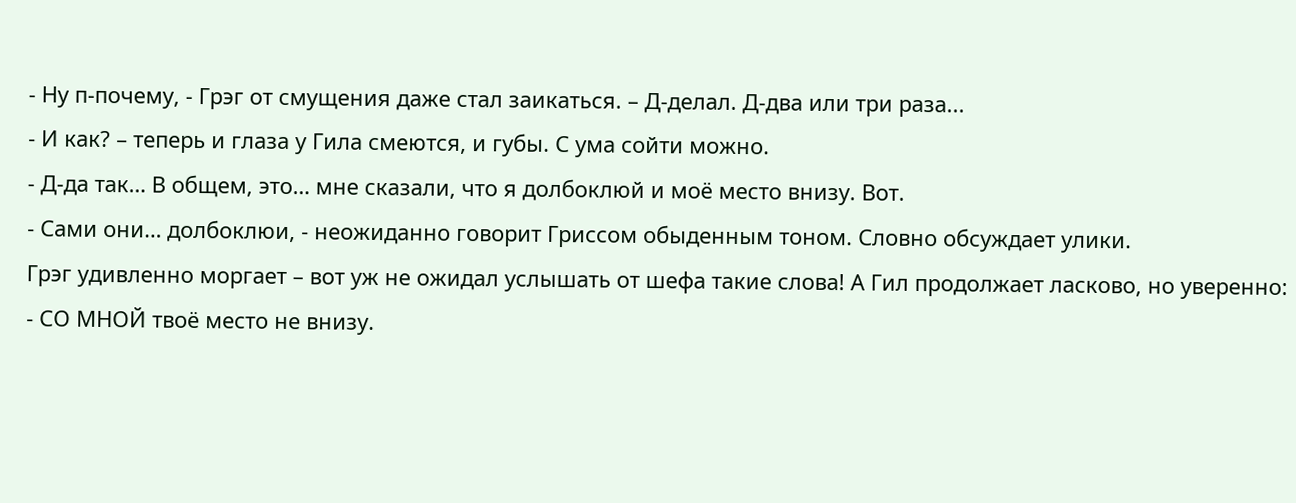- Ну п-почему, - Грэг от смущения даже стал заикаться. – Д-делал. Д-два или три раза...
- И как? – теперь и глаза у Гила смеются, и губы. С ума сойти можно.
- Д-да так… В общем, это… мне сказали, что я долбоклюй и моё место внизу. Вот.
- Сами они… долбоклюи, - неожиданно говорит Гриссом обыденным тоном. Словно обсуждает улики.
Грэг удивленно моргает – вот уж не ожидал услышать от шефа такие слова! А Гил продолжает ласково, но уверенно:
- СО МНОЙ твоё место не внизу.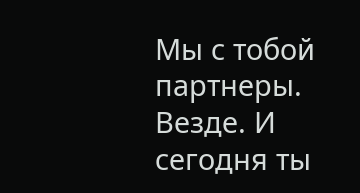Мы с тобой партнеры. Везде. И сегодня ты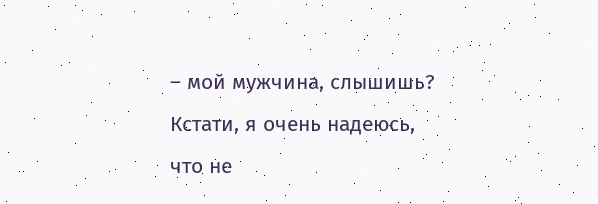– мой мужчина, слышишь? Кстати, я очень надеюсь, что не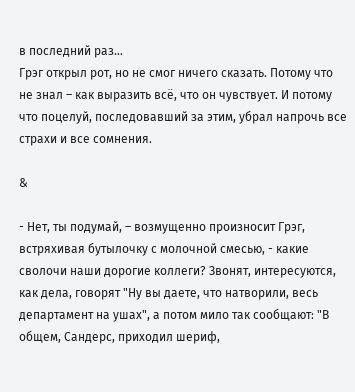в последний раз…
Грэг открыл рот, но не смог ничего сказать. Потому что не знал – как выразить всё, что он чувствует. И потому что поцелуй, последовавший за этим, убрал напрочь все страхи и все сомнения.

&

- Нет, ты подумай, – возмущенно произносит Грэг, встряхивая бутылочку с молочной смесью, - какие сволочи наши дорогие коллеги? Звонят, интересуются, как дела, говорят "Ну вы даете, что натворили, весь департамент на ушах", а потом мило так сообщают: "В общем, Сандерс, приходил шериф,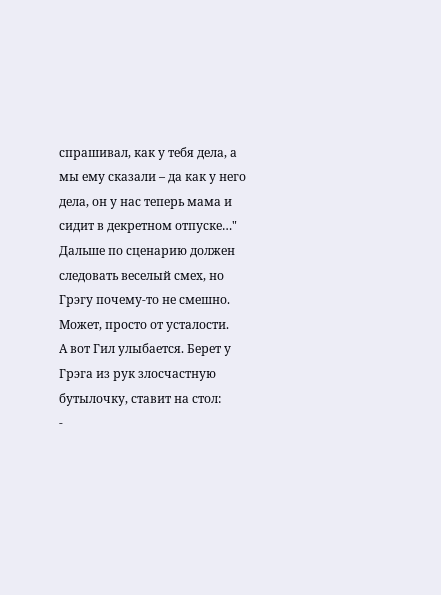спрашивал, как у тебя дела, а мы ему сказали – да как у него дела, он у нас теперь мама и сидит в декретном отпуске…"
Дальше по сценарию должен следовать веселый смех, но Грэгу почему-то не смешно. Может, просто от усталости.
А вот Гил улыбается. Берет у Грэга из рук злосчастную бутылочку, ставит на стол:
-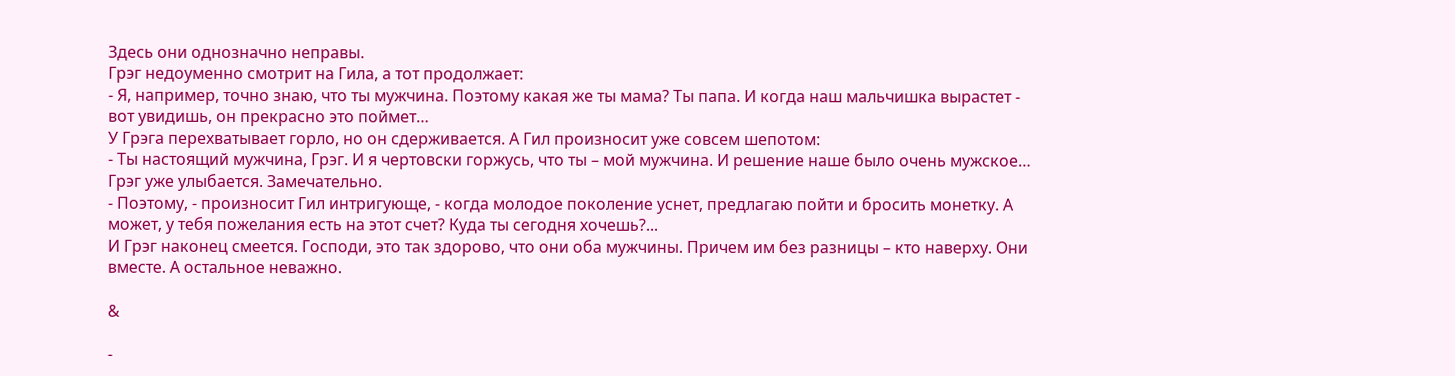Здесь они однозначно неправы.
Грэг недоуменно смотрит на Гила, а тот продолжает:
- Я, например, точно знаю, что ты мужчина. Поэтому какая же ты мама? Ты папа. И когда наш мальчишка вырастет - вот увидишь, он прекрасно это поймет…
У Грэга перехватывает горло, но он сдерживается. А Гил произносит уже совсем шепотом:
- Ты настоящий мужчина, Грэг. И я чертовски горжусь, что ты – мой мужчина. И решение наше было очень мужское…
Грэг уже улыбается. Замечательно.
- Поэтому, - произносит Гил интригующе, - когда молодое поколение уснет, предлагаю пойти и бросить монетку. А может, у тебя пожелания есть на этот счет? Куда ты сегодня хочешь?...
И Грэг наконец смеется. Господи, это так здорово, что они оба мужчины. Причем им без разницы – кто наверху. Они вместе. А остальное неважно.

&

-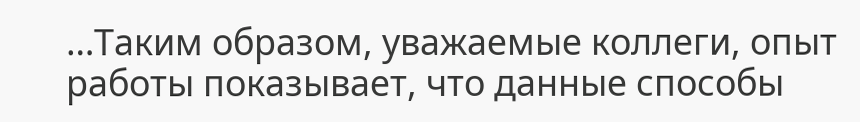…Таким образом, уважаемые коллеги, опыт работы показывает, что данные способы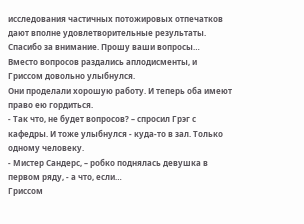исследования частичных потожировых отпечатков дают вполне удовлетворительные результаты. Спасибо за внимание. Прошу ваши вопросы…
Вместо вопросов раздались аплодисменты, и Гриссом довольно улыбнулся.
Они проделали хорошую работу. И теперь оба имеют право ею гордиться.
- Так что, не будет вопросов? – спросил Грэг с кафедры. И тоже улыбнулся - куда-то в зал. Только одному человеку.
- Мистер Сандерс, – робко поднялась девушка в первом ряду, - а что, если…
Гриссом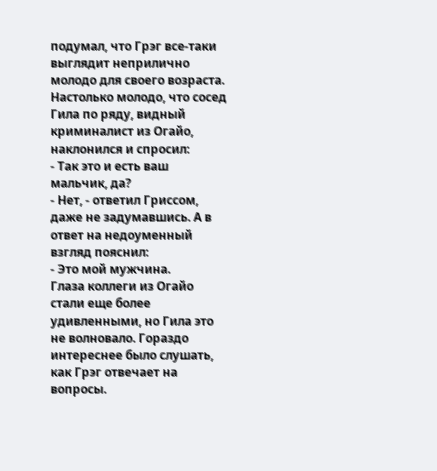подумал, что Грэг все-таки выглядит неприлично молодо для своего возраста. Настолько молодо, что сосед Гила по ряду, видный криминалист из Огайо, наклонился и спросил:
- Так это и есть ваш мальчик, да?
- Нет, - ответил Гриссом, даже не задумавшись. А в ответ на недоуменный взгляд пояснил:
- Это мой мужчина.
Глаза коллеги из Огайо стали еще более удивленными, но Гила это не волновало. Гораздо интереснее было слушать, как Грэг отвечает на вопросы.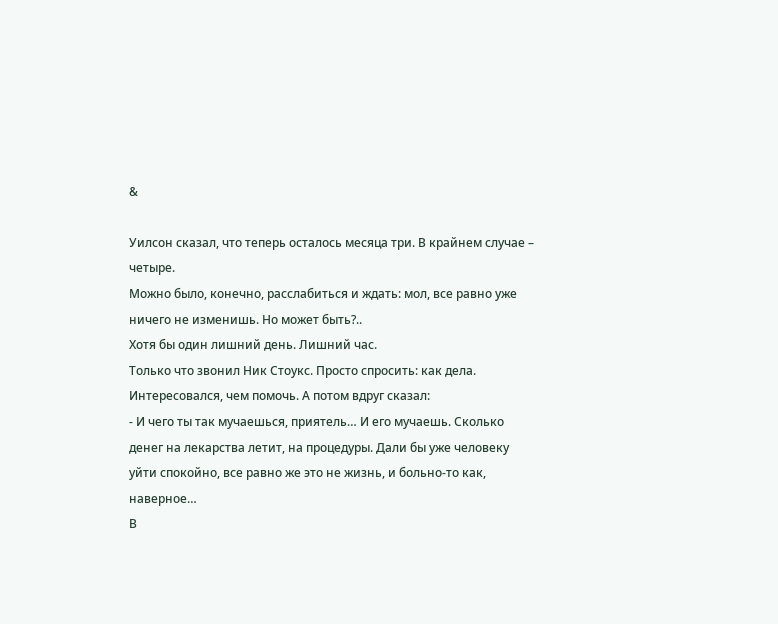&

Уилсон сказал, что теперь осталось месяца три. В крайнем случае – четыре.
Можно было, конечно, расслабиться и ждать: мол, все равно уже ничего не изменишь. Но может быть?..
Хотя бы один лишний день. Лишний час.
Только что звонил Ник Стоукс. Просто спросить: как дела. Интересовался, чем помочь. А потом вдруг сказал:
- И чего ты так мучаешься, приятель… И его мучаешь. Сколько денег на лекарства летит, на процедуры. Дали бы уже человеку уйти спокойно, все равно же это не жизнь, и больно-то как, наверное…
В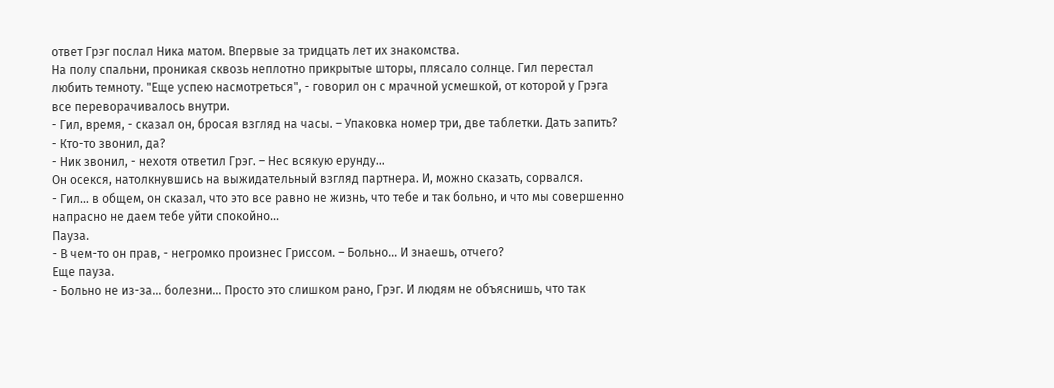ответ Грэг послал Ника матом. Впервые за тридцать лет их знакомства.
На полу спальни, проникая сквозь неплотно прикрытые шторы, плясало солнце. Гил перестал любить темноту. "Еще успею насмотреться", - говорил он с мрачной усмешкой, от которой у Грэга все переворачивалось внутри.
- Гил, время, - сказал он, бросая взгляд на часы. – Упаковка номер три, две таблетки. Дать запить?
- Кто-то звонил, да?
- Ник звонил, - нехотя ответил Грэг. – Нес всякую ерунду…
Он осекся, натолкнувшись на выжидательный взгляд партнера. И, можно сказать, сорвался.
- Гил… в общем, он сказал, что это все равно не жизнь, что тебе и так больно, и что мы совершенно напрасно не даем тебе уйти спокойно...
Пауза.
- В чем-то он прав, - негромко произнес Гриссом. – Больно… И знаешь, отчего?
Еще пауза.
- Больно не из-за... болезни... Просто это слишком рано, Грэг. И людям не объяснишь, что так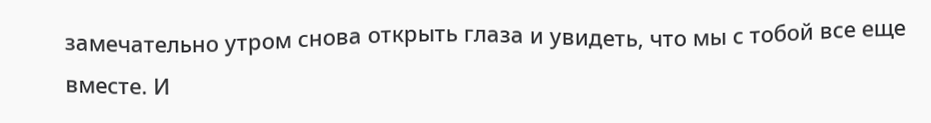замечательно утром снова открыть глаза и увидеть, что мы с тобой все еще вместе. И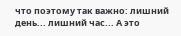что поэтому так важно: лишний день... лишний час... А это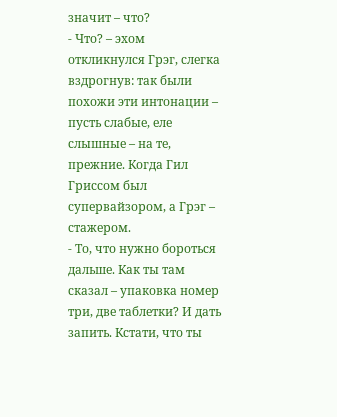значит – что?
- Что? – эхом откликнулся Грэг, слегка вздрогнув: так были похожи эти интонации – пусть слабые, еле слышные – на те, прежние. Когда Гил Гриссом был супервайзором, а Грэг – стажером.
- То, что нужно бороться дальше. Как ты там сказал – упаковка номер три, две таблетки? И дать запить. Кстати, что ты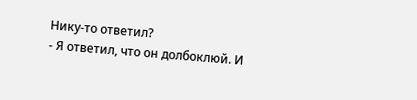Нику-то ответил?
- Я ответил, что он долбоклюй. И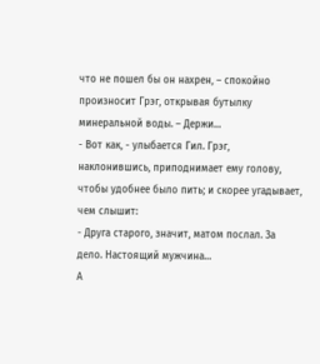что не пошел бы он нахрен, – спокойно произносит Грэг, открывая бутылку минеральной воды. – Держи…
- Вот как, - улыбается Гил. Грэг, наклонившись, приподнимает ему голову, чтобы удобнее было пить; и скорее угадывает, чем слышит:
- Друга старого, значит, матом послал. За дело. Настоящий мужчина…
А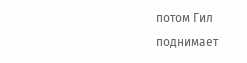потом Гил поднимает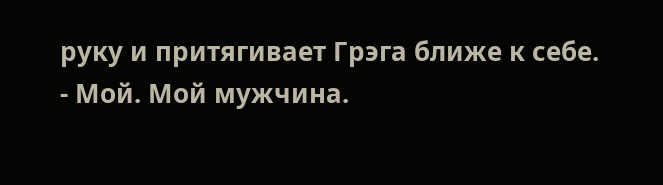руку и притягивает Грэга ближе к себе.
- Мой. Мой мужчина.